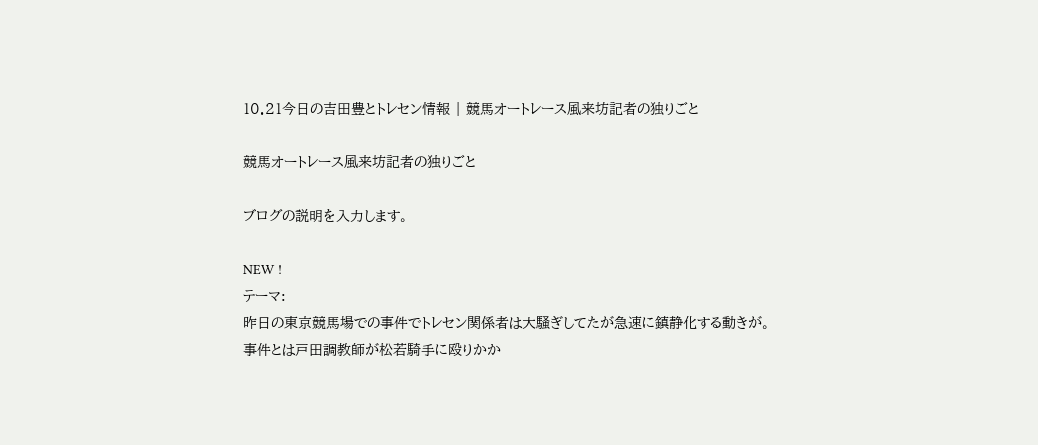10.21今日の吉田豊とトレセン情報 | 競馬オートレース風来坊記者の独りごと

競馬オートレース風来坊記者の独りごと

ブログの説明を入力します。

NEW !
テーマ:
昨日の東京競馬場での事件でトレセン関係者は大騒ぎしてたが急速に鎮静化する動きが。
事件とは戸田調教師が松若騎手に殴りかか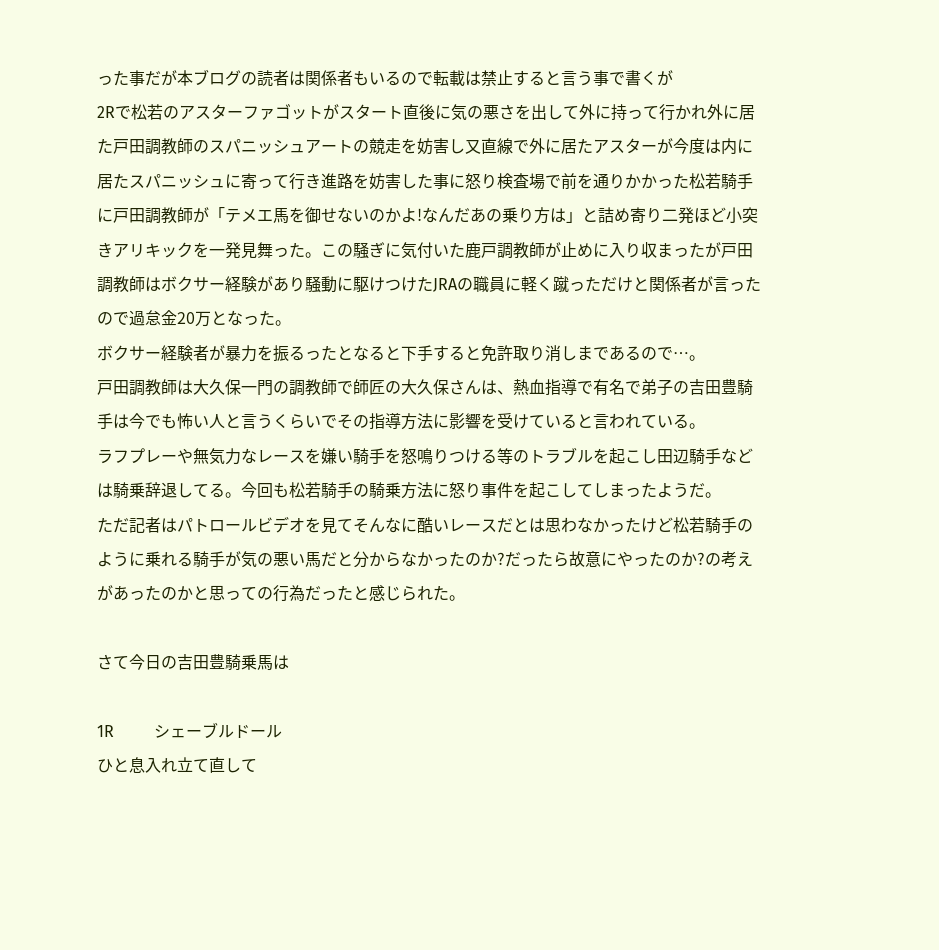った事だが本ブログの読者は関係者もいるので転載は禁止すると言う事で書くが
2Rで松若のアスターファゴットがスタート直後に気の悪さを出して外に持って行かれ外に居た戸田調教師のスパニッシュアートの競走を妨害し又直線で外に居たアスターが今度は内に居たスパニッシュに寄って行き進路を妨害した事に怒り検査場で前を通りかかった松若騎手に戸田調教師が「テメエ馬を御せないのかよ!なんだあの乗り方は」と詰め寄り二発ほど小突きアリキックを一発見舞った。この騒ぎに気付いた鹿戸調教師が止めに入り収まったが戸田調教師はボクサー経験があり騒動に駆けつけたJRAの職員に軽く蹴っただけと関係者が言ったので過怠金20万となった。
ボクサー経験者が暴力を振るったとなると下手すると免許取り消しまであるので…。
戸田調教師は大久保一門の調教師で師匠の大久保さんは、熱血指導で有名で弟子の吉田豊騎手は今でも怖い人と言うくらいでその指導方法に影響を受けていると言われている。
ラフプレーや無気力なレースを嫌い騎手を怒鳴りつける等のトラブルを起こし田辺騎手などは騎乗辞退してる。今回も松若騎手の騎乗方法に怒り事件を起こしてしまったようだ。
ただ記者はパトロールビデオを見てそんなに酷いレースだとは思わなかったけど松若騎手のように乗れる騎手が気の悪い馬だと分からなかったのか?だったら故意にやったのか?の考えがあったのかと思っての行為だったと感じられた。

さて今日の吉田豊騎乗馬は

1R          シェーブルドール
ひと息入れ立て直して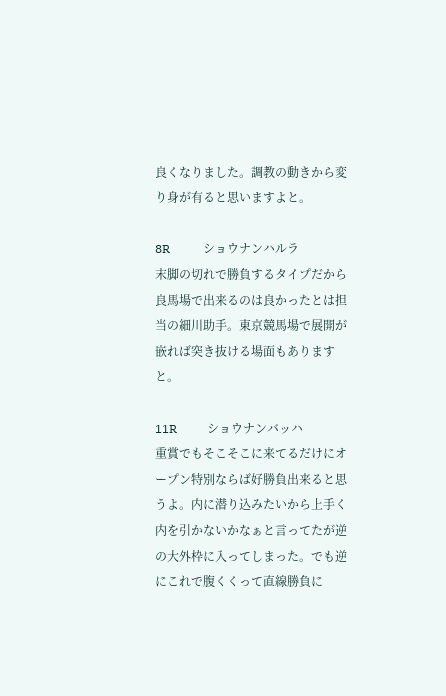良くなりました。調教の動きから変り身が有ると思いますよと。

8R           ショウナンハルラ
末脚の切れで勝負するタイプだから良馬場で出来るのは良かったとは担当の細川助手。東京競馬場で展開が嵌れば突き抜ける場面もありますと。

11R          ショウナンバッハ
重賞でもそこそこに来てるだけにオープン特別ならば好勝負出来ると思うよ。内に潜り込みたいから上手く内を引かないかなぁと言ってたが逆の大外枠に入ってしまった。でも逆にこれで腹くくって直線勝負に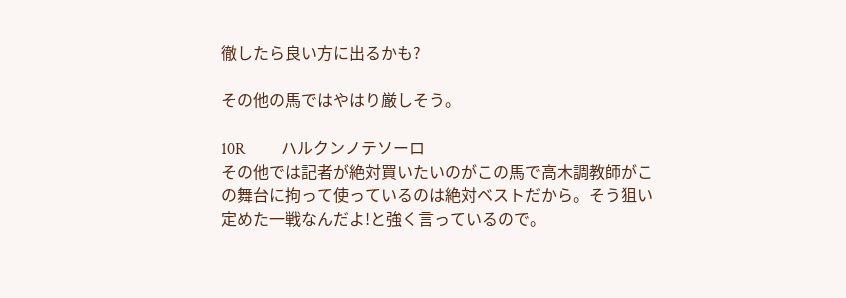徹したら良い方に出るかも?

その他の馬ではやはり厳しそう。

10R         ハルクンノテソーロ
その他では記者が絶対買いたいのがこの馬で高木調教師がこの舞台に拘って使っているのは絶対ベストだから。そう狙い定めた一戦なんだよ!と強く言っているので。